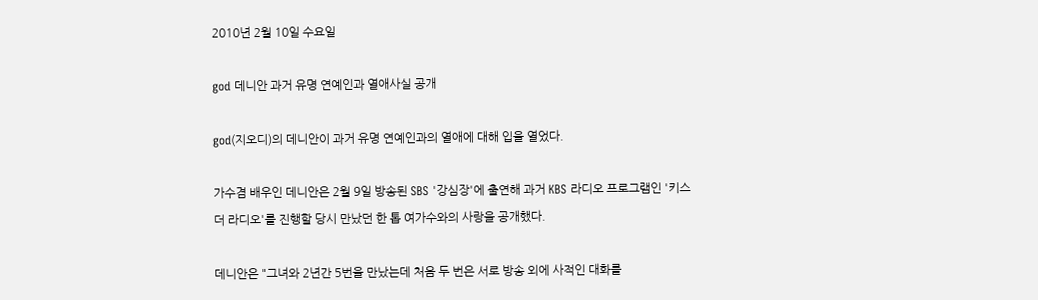2010년 2월 10일 수요일

god 데니안 과거 유명 연예인과 열애사실 공개

god(지오디)의 데니안이 과거 유명 연예인과의 열애에 대해 입을 열었다.

가수겸 배우인 데니안은 2월 9일 방송된 SBS '강심장'에 출연해 과거 KBS 라디오 프로그램인 '키스 더 라디오'를 진행할 당시 만났던 한 톱 여가수와의 사랑을 공개했다.

데니안은 "그녀와 2년간 5번을 만났는데 처음 두 번은 서로 방송 외에 사적인 대화를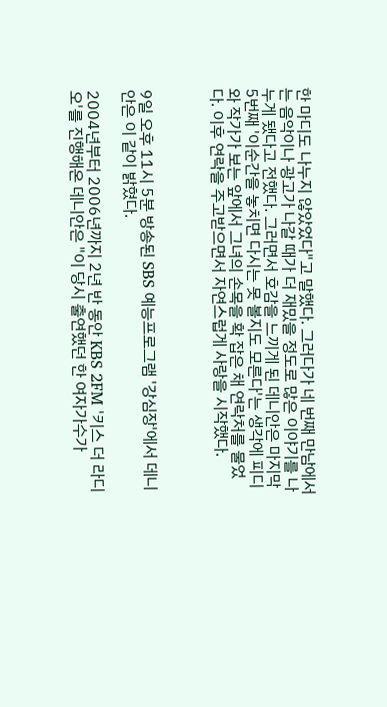한 마디도 나누지 않았었다"고 말했다. 그러다가 네 번째 만남에서는 음악이나 광고가 나갈 때가 더 재밌을 정도로 많은 이야기를 나누게 됐다고 전했다. 그러면서 호감을 느끼게 된 데니안은 마지막 5번째 '이순간을 놓치면 다시는 못 볼지도 모른다'는 생각에 피디와 작가가 보는 앞에서 그녀의 손목을 확 잡은 채 연락처를 물었다. 이후 연락을 주고받으면서 자연스럽게 사랑을 시작했다.



9일 오후 11시 5분 방송된 SBS 예능프로그램 '강심장'에서 데니안은 이 같이 밝혔다.

2004년부터 2006년까지 2년 반 동안 KBS 2FM '키스 더 라디오'를 진행해온 데니안은 "이 당시 출연했던 한 여자가수가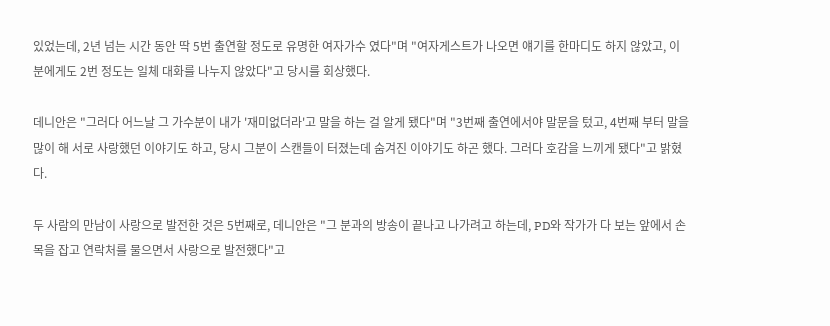있었는데, 2년 넘는 시간 동안 딱 5번 출연할 정도로 유명한 여자가수 였다"며 "여자게스트가 나오면 얘기를 한마디도 하지 않았고, 이 분에게도 2번 정도는 일체 대화를 나누지 않았다"고 당시를 회상했다.

데니안은 "그러다 어느날 그 가수분이 내가 '재미없더라'고 말을 하는 걸 알게 됐다"며 "3번째 출연에서야 말문을 텄고, 4번째 부터 말을 많이 해 서로 사랑했던 이야기도 하고, 당시 그분이 스캔들이 터졌는데 숨겨진 이야기도 하곤 했다. 그러다 호감을 느끼게 됐다"고 밝혔다.

두 사람의 만남이 사랑으로 발전한 것은 5번째로, 데니안은 "그 분과의 방송이 끝나고 나가려고 하는데, PD와 작가가 다 보는 앞에서 손목을 잡고 연락처를 물으면서 사랑으로 발전했다"고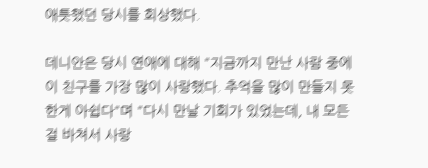애틋했던 당시를 회상했다.

데니안은 당시 연애에 대해 "지금까지 만난 사람 중에 이 친구를 가장 많이 사랑했다. 추억을 많이 만들지 못한게 아쉽다"며 "다시 만날 기회가 있었는데, 내 모든걸 바쳐서 사랑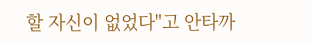할 자신이 없었다"고 안타까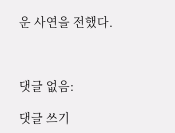운 사연을 전했다.



댓글 없음:

댓글 쓰기